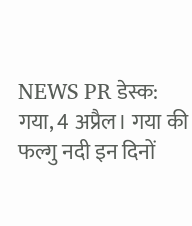NEWS PR डेस्क: गया, 4 अप्रैल। गया की फल्गु नदी इन दिनों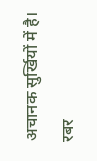अचानक सुर्खियों में है। रबर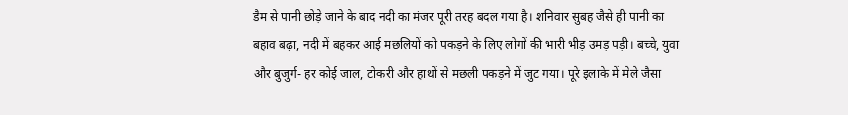डैम से पानी छोड़े जाने के बाद नदी का मंजर पूरी तरह बदल गया है। शनिवार सुबह जैसे ही पानी का बहाव बढ़ा, नदी में बहकर आई मछलियों को पकड़ने के लिए लोगों की भारी भीड़ उमड़ पड़ी। बच्चे, युवा और बुजुर्ग- हर कोई जाल, टोकरी और हाथों से मछली पकड़ने में जुट गया। पूरे इलाके में मेले जैसा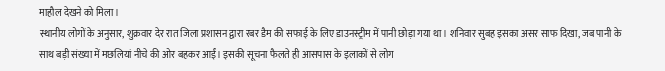माहौल देखने को मिला।
स्थानीय लोगों के अनुसार, शुक्रवार देर रात जिला प्रशासन द्वारा रबर डैम की सफाई के लिए डाउनस्ट्रीम में पानी छोड़ा गया था। शनिवार सुबह इसका असर साफ दिखा, जब पानी के साथ बड़ी संख्या में मछलियां नीचे की ओर बहकर आईं। इसकी सूचना फैलते ही आसपास के इलाकों से लोग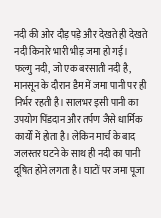नदी की ओर दौड़ पड़े और देखते ही देखते नदी किनारे भारी भीड़ जमा हो गई।
फल्गु नदी, जो एक बरसाती नदी है, मानसून के दौरान डैम में जमा पानी पर ही निर्भर रहती है। सालभर इसी पानी का उपयोग पिंडदान और तर्पण जैसे धार्मिक कार्यों में होता है। लेकिन मार्च के बाद जलस्तर घटने के साथ ही नदी का पानी दूषित होने लगता है। घाटों पर जमा पूजा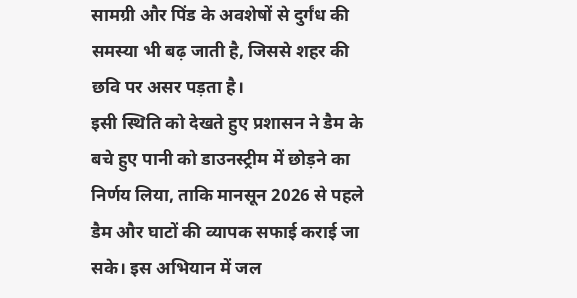सामग्री और पिंड के अवशेषों से दुर्गंध की समस्या भी बढ़ जाती है, जिससे शहर की छवि पर असर पड़ता है।
इसी स्थिति को देखते हुए प्रशासन ने डैम के बचे हुए पानी को डाउनस्ट्रीम में छोड़ने का निर्णय लिया, ताकि मानसून 2026 से पहले डैम और घाटों की व्यापक सफाई कराई जा सके। इस अभियान में जल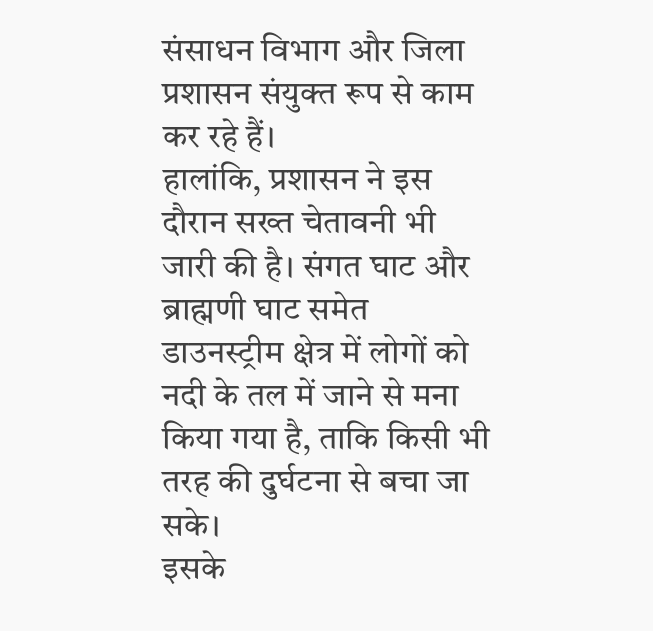संसाधन विभाग और जिला प्रशासन संयुक्त रूप से काम कर रहे हैं।
हालांकि, प्रशासन ने इस दौरान सख्त चेतावनी भी जारी की है। संगत घाट और ब्राह्मणी घाट समेत डाउनस्ट्रीम क्षेत्र में लोगों को नदी के तल में जाने से मना किया गया है, ताकि किसी भी तरह की दुर्घटना से बचा जा सके।
इसके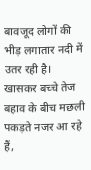बावजूद लोगों की भीड़ लगातार नदी में उतर रही है। खासकर बच्चे तेज बहाव के बीच मछली पकड़ते नजर आ रहे हैं,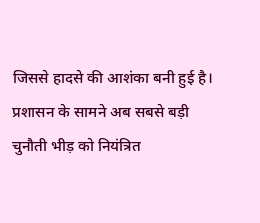जिससे हादसे की आशंका बनी हुई है।
प्रशासन के सामने अब सबसे बड़ी चुनौती भीड़ को नियंत्रित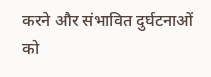करने और संभावित दुर्घटनाओं को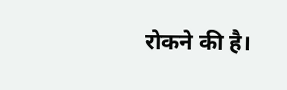रोकने की है।